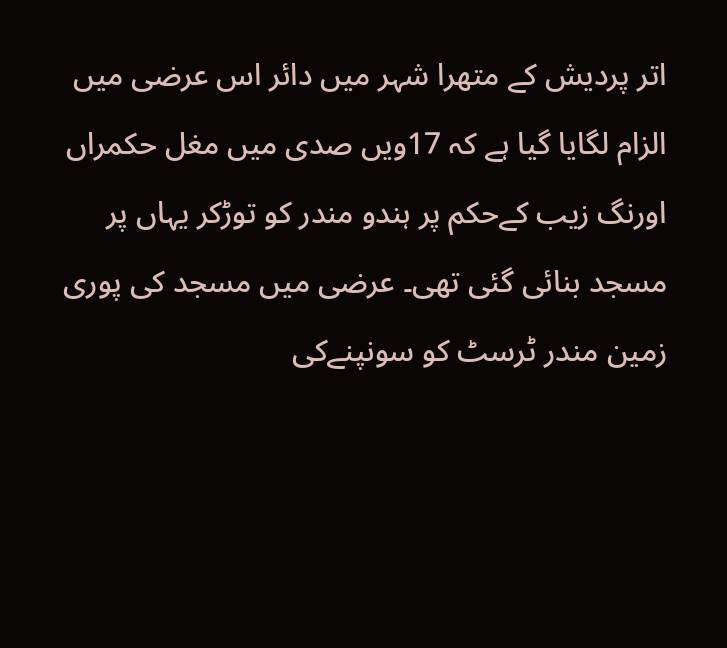اتر پردیش کے متھرا شہر میں دائر اس عرضی میں الزام لگایا گیا ہے کہ 17ویں صدی میں مغل حکمراں اورنگ زیب کےحکم پر ہندو مندر کو توڑکر یہاں پر مسجد بنائی گئی تھی۔ عرضی میں مسجد کی پوری زمین مندر ٹرسٹ کو سونپنےکی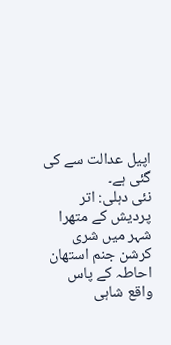اپیل عدالت سے کی گئی ہے۔
نئی دہلی: اتر پردیش کے متھرا شہر میں شری کرشن جنم استھان احاطہ کے پاس واقع شاہی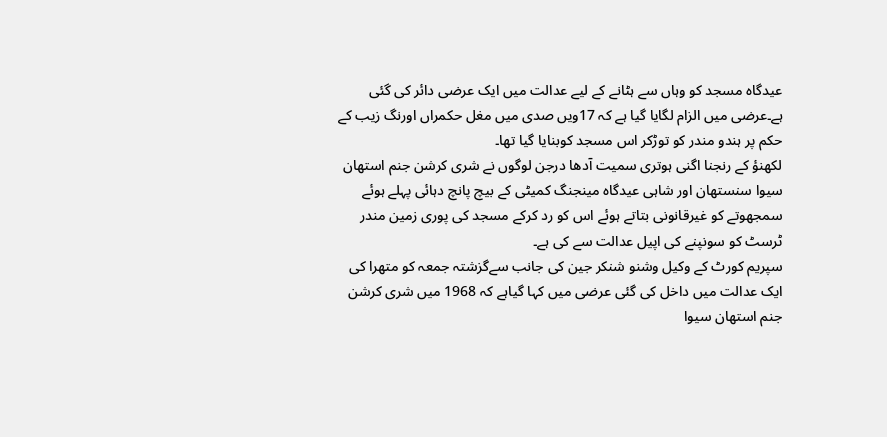عیدگاہ مسجد کو وہاں سے ہٹانے کے لیے عدالت میں ایک عرضی دائر کی گئی ہے۔عرضی میں الزام لگایا گیا ہے کہ 17ویں صدی میں مغل حکمراں اورنگ زیب کے حکم پر ہندو مندر کو توڑکر اس مسجد کوبنایا گیا تھا۔
لکھنؤ کے رنجنا اگنی ہوتری سمیت آدھا درجن لوگوں نے شری کرشن جنم استھان سیوا سنستھان اور شاہی عیدگاہ مینجنگ کمیٹی کے بیچ پانچ دہائی پہلے ہوئے سمجھوتے کو غیرقانونی بتاتے ہوئے اس کو رد کرکے مسجد کی پوری زمین مندر ٹرسٹ کو سونپنے کی اپیل عدالت سے کی ہے۔
سپریم کورٹ کے وکیل وشنو شنکر جین کی جانب سےگزشتہ جمعہ کو متھرا کی ایک عدالت میں داخل کی گئی عرضی میں کہا گیاہے کہ 1968 میں شری کرشن جنم استھان سیوا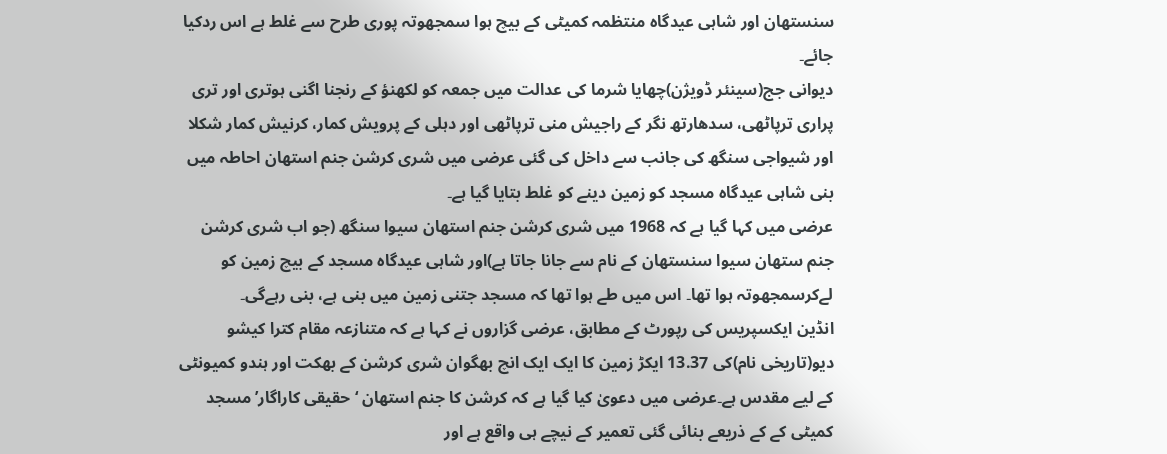سنستھان اور شاہی عیدگاہ منتظمہ کمیٹی کے بیچ ہوا سمجھوتہ پوری طرح سے غلط ہے اس ردکیا جائے۔
دیوانی جج(سینئر ڈویژن)چھایا شرما کی عدالت میں جمعہ کو لکھنؤ کے رنجنا اگنی ہوتری اور تری پراری ترپاٹھی، سدھارتھ نگر کے راجیش منی ترپاٹھی اور دہلی کے پرویش کمار، کرنیش کمار شکلا اور شیواجی سنگھ کی جانب سے داخل کی گئی عرضی میں شری کرشن جنم استھان احاطہ میں بنی شاہی عیدگاہ مسجد کو زمین دینے کو غلط بتایا گیا ہے۔
عرضی میں کہا گیا ہے کہ 1968 میں شری کرشن جنم استھان سیوا سنگھ (جو اب شری کرشن جنم ستھان سیوا سنستھان کے نام سے جانا جاتا ہے)اور شاہی عیدگاہ مسجد کے بیچ زمین کو لےکرسمجھوتہ ہوا تھا۔ اس میں طے ہوا تھا کہ مسجد جتنی زمین میں بنی ہے، بنی رہےگی۔
انڈین ایکسپریس کی رپورٹ کے مطابق، عرضی گزاروں نے کہا ہے کہ متنازعہ مقام کترا کیشو دیو(تاریخی نام)کی 13.37 ایکڑ زمین کا ایک ایک انچ بھگوان شری کرشن کے بھکت اور ہندو کمیونٹی کے لیے مقدس ہے۔عرضی میں دعویٰ کیا گیا ہے کہ کرشن کا جنم استھان ‘حقیقی کاراگار’مسجد کمیٹی کے کے ذریعے بنائی گئی تعمیر کے نیچے ہی واقع ہے اور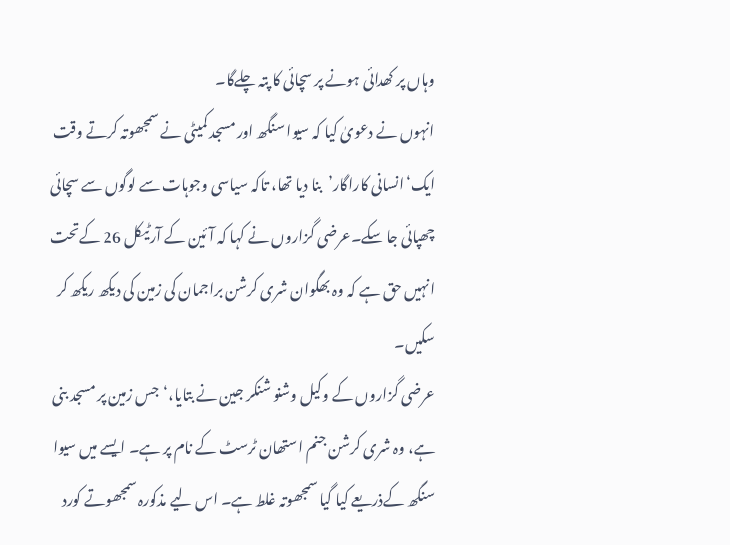وہاں پر کھدائی ہونے پر سچائی کا پتہ چلےگا۔
انہوں نے دعویٰ کیا کہ سیوا سنگھ اور مسجد کمیٹی نے سمجھوتہ کرتے وقت ایک‘انسانی کاراگار’بنا دیا تھا، تاکہ سیاسی وجوہات سے لوگوں سے سچائی چھپائی جا سکے۔عرضی گزاروں نے کہا کہ آئین کے آرٹیکل 26 کےتحت انہیں حق ہے کہ وہ بھگوان شری کرشن براجمان کی زمین کی دیکھ ریکھ کر سکیں۔
عرضی گزاروں کے وکیل وشنو شنکر جین نے بتایا،‘جس زمین پر مسجد بنی ہے، وہ شری کرشن جنم استھان ٹرسٹ کے نام پر ہے۔ ایسے میں سیوا سنگھ کےذریعے کیا گیا سمجھوتہ غلط ہے۔ اس لیے مذکورہ سمجھوتے کورد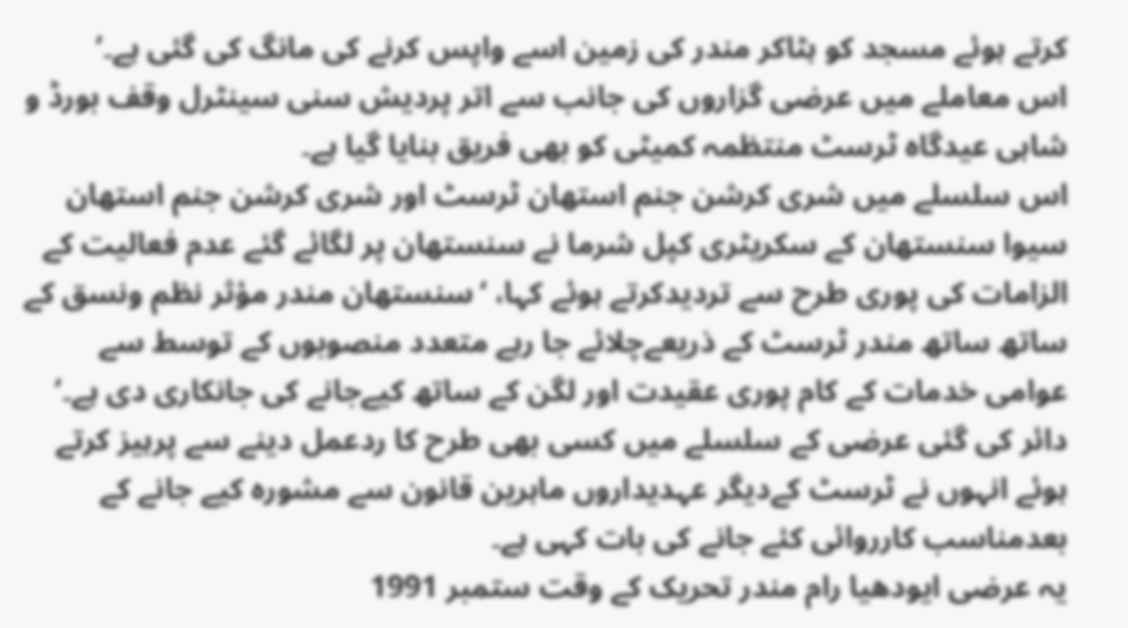کرتے ہوئے مسجد کو ہٹاکر مندر کی زمین اسے واپس کرنے کی مانگ کی گئی ہے۔’
اس معاملے میں عرضی گزاروں کی جانب سے اتر پردیش سنی سینٹرل وقف بورڈ و شاہی عیدگاہ ٹرسٹ منتظمہ کمیٹی کو بھی فریق بنایا گیا ہے۔
اس سلسلے میں شری کرشن جنم استھان ٹرسٹ اور شری کرشن جنم استھان سیوا سنستھان کے سکریٹری کپل شرما نے سنستھان پر لگائے گئے عدم فعالیت کے الزامات کی پوری طرح سے تردیدکرتے ہوئے کہا، ‘سنستھان مندر مؤثر نظم ونسق کے ساتھ ساتھ مندر ٹرسٹ کے ذریعےچلائے جا رہے متعدد منصوبوں کے توسط سے عوامی خدمات کے کام پوری عقیدت اور لگن کے ساتھ کیےجانے کی جانکاری دی ہے۔’
دائر کی گئی عرضی کے سلسلے میں کسی بھی طرح کا ردعمل دینے سے پرہیز کرتے ہوئے انہوں نے ٹرسٹ کےدیگر عہدیداروں ماہرین قانون سے مشورہ کیے جانے کے بعدمناسب کارروائی کئے جانے کی بات کہی ہے۔
یہ عرضی ایودھیا رام مندر تحریک کے وقت ستمبر 1991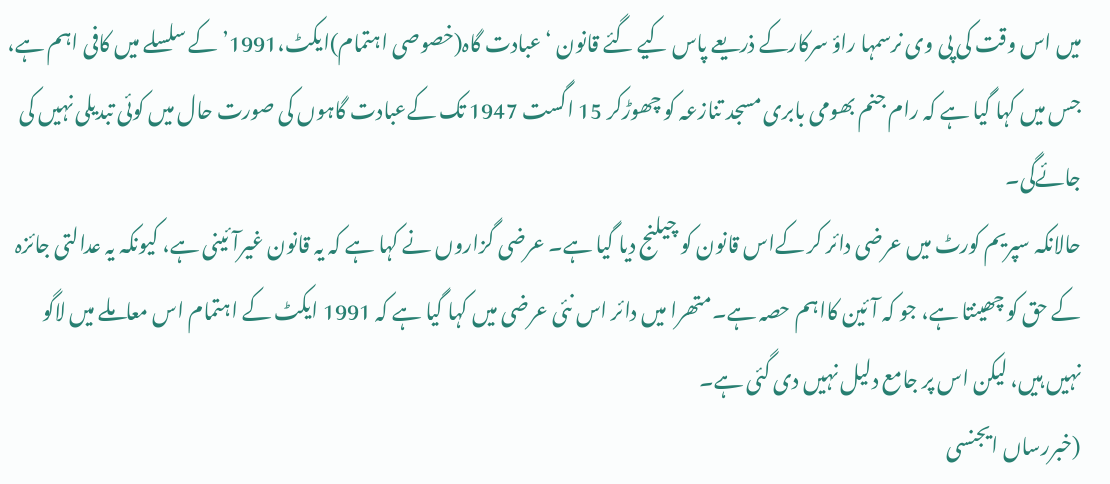میں اس وقت کی پی وی نرسمہا راؤ سرکارکے ذریعے پاس کیے گئے قانون ‘عبادت گاہ(خصوصی اہتمام)ایکٹ،1991’ کے سلسلے میں کافی اہم ہے، جس میں کہا گیا ہے کہ رام جنم بھومی بابری مسجد تنازعہ کو چھوڑکر 15 اگست 1947 تک کےعبادت گاہوں کی صورت حال میں کوئی تبدیلی نہیں کی جائےگی۔
حالانکہ سپریم کورٹ میں عرضی دائر کر کےاس قانون کو چیلنج دیا گیا ہے۔ عرضی گزاروں نے کہا ہے کہ یہ قانون غیرآئینی ہے، کیونکہ یہ عدالتی جائزہ کے حق کو چھینتا ہے، جو کہ آئین کااہم حصہ ہے۔متھرا میں دائر اس نئی عرضی میں کہا گیا ہے کہ 1991 ایکٹ کے اہتمام اس معاملے میں لاگو نہیں ہیں، لیکن اس پر جامع دلیل نہیں دی گئی ہے۔
(خبررساں ایجنسی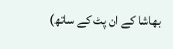بھاشا کے ان پٹ کے ساتھ)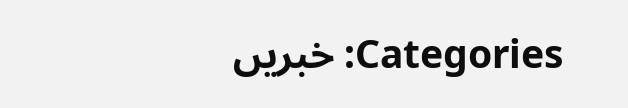Categories: خبریں